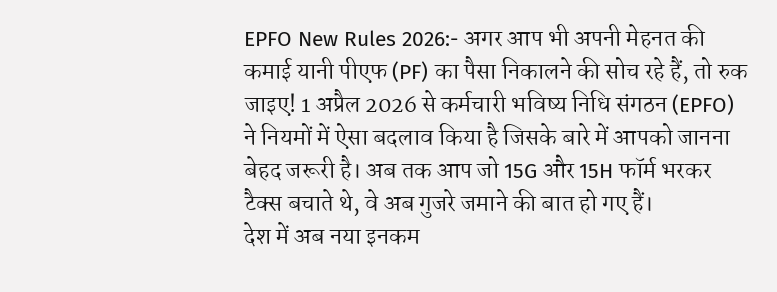EPFO New Rules 2026:- अगर आप भी अपनी मेहनत की कमाई यानी पीएफ (PF) का पैसा निकालने की सोच रहे हैं, तो रुक जाइए! 1 अप्रैल 2026 से कर्मचारी भविष्य निधि संगठन (EPFO) ने नियमों में ऐसा बदलाव किया है जिसके बारे में आपको जानना बेहद जरूरी है। अब तक आप जो 15G और 15H फॉर्म भरकर टैक्स बचाते थे, वे अब गुजरे जमाने की बात हो गए हैं।
देश में अब नया इनकम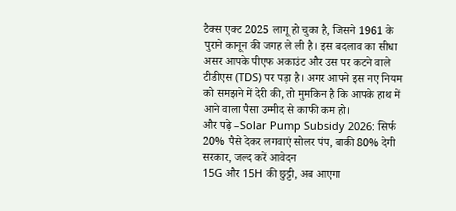टैक्स एक्ट 2025 लागू हो चुका है, जिसने 1961 के पुराने कानून की जगह ले ली है। इस बदलाव का सीधा असर आपके पीएफ अकाउंट और उस पर कटने वाले टीडीएस (TDS) पर पड़ा है। अगर आपने इस नए नियम को समझने में देरी की, तो मुमकिन है कि आपके हाथ में आने वाला पैसा उम्मीद से काफी कम हो।
और पढ़े –Solar Pump Subsidy 2026: सिर्फ 20% पैसे देकर लगवाएं सोलर पंप, बाकी 80% देगी सरकार, जल्द करें आवेदन
15G और 15H की छुट्टी, अब आएगा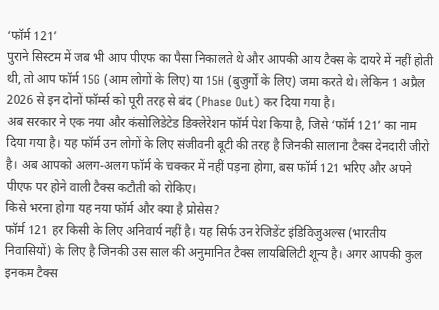‘फॉर्म 121’
पुराने सिस्टम में जब भी आप पीएफ का पैसा निकालते थे और आपकी आय टैक्स के दायरे में नहीं होती थी, तो आप फॉर्म 15G (आम लोगों के लिए) या 15H (बुजुर्गों के लिए) जमा करते थे। लेकिन 1 अप्रैल 2026 से इन दोनों फॉर्म्स को पूरी तरह से बंद (Phase Out) कर दिया गया है।
अब सरकार ने एक नया और कंसोलिडेटेड डिक्लेरेशन फॉर्म पेश किया है, जिसे ‘फॉर्म 121’ का नाम दिया गया है। यह फॉर्म उन लोगों के लिए संजीवनी बूटी की तरह है जिनकी सालाना टैक्स देनदारी जीरो है। अब आपको अलग-अलग फॉर्म के चक्कर में नहीं पड़ना होगा, बस फॉर्म 121 भरिए और अपने पीएफ पर होने वाली टैक्स कटौती को रोकिए।
किसे भरना होगा यह नया फॉर्म और क्या है प्रोसेस?
फॉर्म 121 हर किसी के लिए अनिवार्य नहीं है। यह सिर्फ उन रेजिडेंट इंडिविजुअल्स (भारतीय निवासियों) के लिए है जिनकी उस साल की अनुमानित टैक्स लायबिलिटी शून्य है। अगर आपकी कुल इनकम टैक्स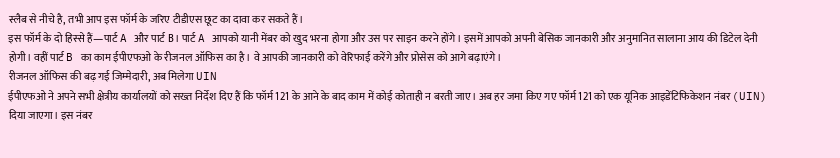स्लैब से नीचे है, तभी आप इस फॉर्म के जरिए टीडीएस छूट का दावा कर सकते हैं।
इस फॉर्म के दो हिस्से हैं—पार्ट A और पार्ट B। पार्ट A आपको यानी मेंबर को खुद भरना होगा और उस पर साइन करने होंगे। इसमें आपको अपनी बेसिक जानकारी और अनुमानित सालाना आय की डिटेल देनी होगी। वहीं पार्ट B का काम ईपीएफओ के रीजनल ऑफिस का है। वे आपकी जानकारी को वेरिफाई करेंगे और प्रोसेस को आगे बढ़ाएंगे।
रीजनल ऑफिस की बढ़ गई जिम्मेदारी, अब मिलेगा UIN
ईपीएफओ ने अपने सभी क्षेत्रीय कार्यालयों को सख्त निर्देश दिए हैं कि फॉर्म 121 के आने के बाद काम में कोई कोताही न बरती जाए। अब हर जमा किए गए फॉर्म 121 को एक यूनिक आइडेंटिफिकेशन नंबर (UIN) दिया जाएगा। इस नंबर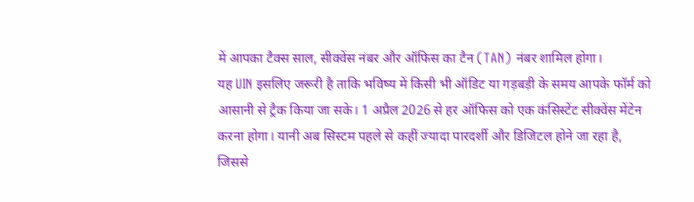में आपका टैक्स साल, सीक्वेंस नंबर और ऑफिस का टैन (TAN) नंबर शामिल होगा।
यह UIN इसलिए जरूरी है ताकि भविष्य में किसी भी ऑडिट या गड़बड़ी के समय आपके फॉर्म को आसानी से ट्रैक किया जा सके। 1 अप्रैल 2026 से हर ऑफिस को एक कंसिस्टेंट सीक्वेंस मेंटेन करना होगा। यानी अब सिस्टम पहले से कहीं ज्यादा पारदर्शी और डिजिटल होने जा रहा है, जिससे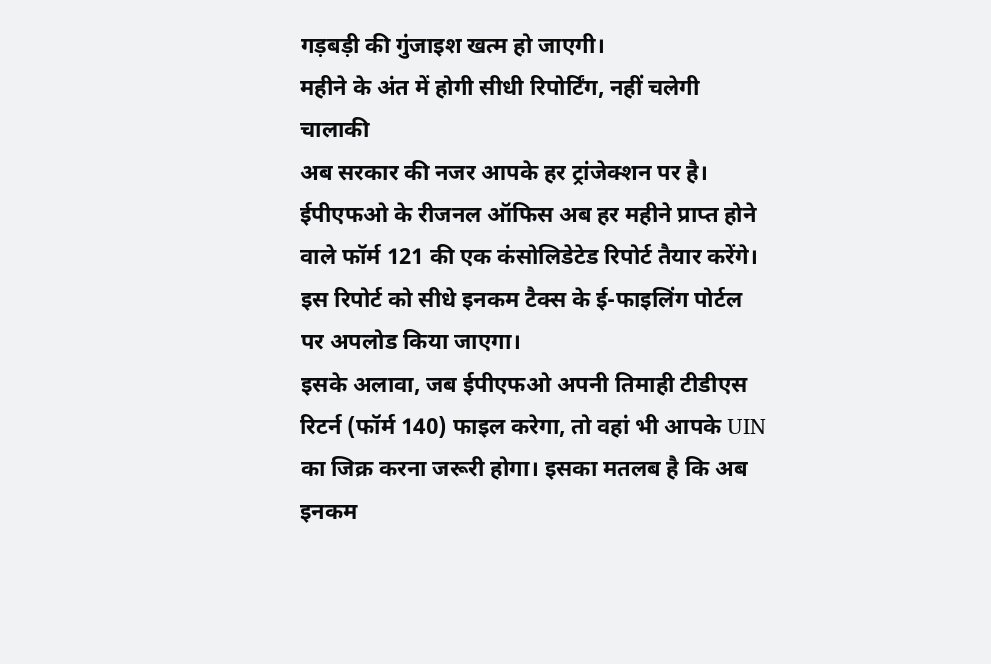गड़बड़ी की गुंजाइश खत्म हो जाएगी।
महीने के अंत में होगी सीधी रिपोर्टिंग, नहीं चलेगी चालाकी
अब सरकार की नजर आपके हर ट्रांजेक्शन पर है। ईपीएफओ के रीजनल ऑफिस अब हर महीने प्राप्त होने वाले फॉर्म 121 की एक कंसोलिडेटेड रिपोर्ट तैयार करेंगे। इस रिपोर्ट को सीधे इनकम टैक्स के ई-फाइलिंग पोर्टल पर अपलोड किया जाएगा।
इसके अलावा, जब ईपीएफओ अपनी तिमाही टीडीएस रिटर्न (फॉर्म 140) फाइल करेगा, तो वहां भी आपके UIN का जिक्र करना जरूरी होगा। इसका मतलब है कि अब इनकम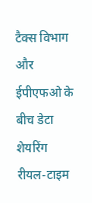टैक्स विभाग और ईपीएफओ के बीच डेटा शेयरिंग रीयल-टाइम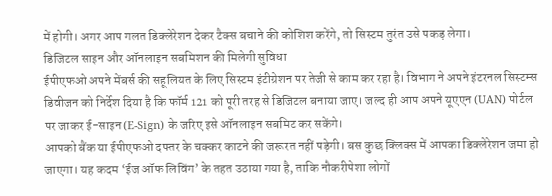में होगी। अगर आप गलत डिक्लेरेशन देकर टैक्स बचाने की कोशिश करेंगे, तो सिस्टम तुरंत उसे पकड़ लेगा।
डिजिटल साइन और ऑनलाइन सबमिशन की मिलेगी सुविधा
ईपीएफओ अपने मेंबर्स की सहूलियत के लिए सिस्टम इंटीग्रेशन पर तेजी से काम कर रहा है। विभाग ने अपने इंटरनल सिस्टम्स डिवीजन को निर्देश दिया है कि फॉर्म 121 को पूरी तरह से डिजिटल बनाया जाए। जल्द ही आप अपने यूएएन (UAN) पोर्टल पर जाकर ई-साइन (E-Sign) के जरिए इसे ऑनलाइन सबमिट कर सकेंगे।
आपको बैंक या ईपीएफओ दफ्तर के चक्कर काटने की जरूरत नहीं पड़ेगी। बस कुछ क्लिक्स में आपका डिक्लेरेशन जमा हो जाएगा। यह कदम ‘ईज ऑफ लिविंग’ के तहत उठाया गया है, ताकि नौकरीपेशा लोगों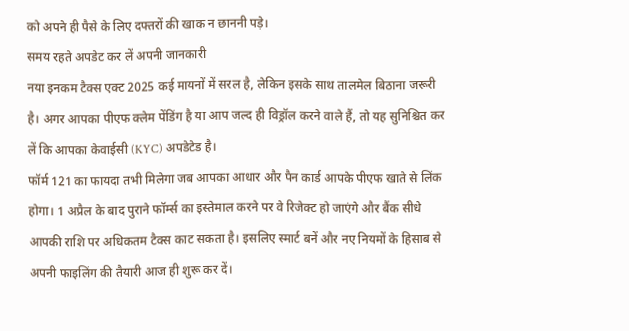को अपने ही पैसे के लिए दफ्तरों की खाक न छाननी पड़े।
समय रहते अपडेट कर लें अपनी जानकारी
नया इनकम टैक्स एक्ट 2025 कई मायनों में सरल है, लेकिन इसके साथ तालमेल बिठाना जरूरी है। अगर आपका पीएफ क्लेम पेंडिंग है या आप जल्द ही विड्रॉल करने वाले हैं, तो यह सुनिश्चित कर लें कि आपका केवाईसी (KYC) अपडेटेड है।
फॉर्म 121 का फायदा तभी मिलेगा जब आपका आधार और पैन कार्ड आपके पीएफ खाते से लिंक होगा। 1 अप्रैल के बाद पुराने फॉर्म्स का इस्तेमाल करने पर वे रिजेक्ट हो जाएंगे और बैंक सीधे आपकी राशि पर अधिकतम टैक्स काट सकता है। इसलिए स्मार्ट बनें और नए नियमों के हिसाब से अपनी फाइलिंग की तैयारी आज ही शुरू कर दें।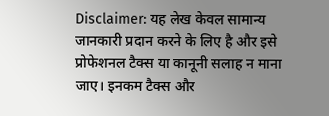Disclaimer: यह लेख केवल सामान्य जानकारी प्रदान करने के लिए है और इसे प्रोफेशनल टैक्स या कानूनी सलाह न माना जाए। इनकम टैक्स और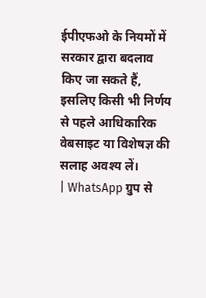ईपीएफओ के नियमों में सरकार द्वारा बदलाव किए जा सकते हैं, इसलिए किसी भी निर्णय से पहले आधिकारिक वेबसाइट या विशेषज्ञ की सलाह अवश्य लें।
| WhatsApp ग्रुप से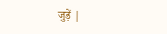जुड़ें |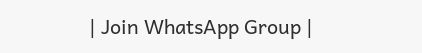| Join WhatsApp Group |